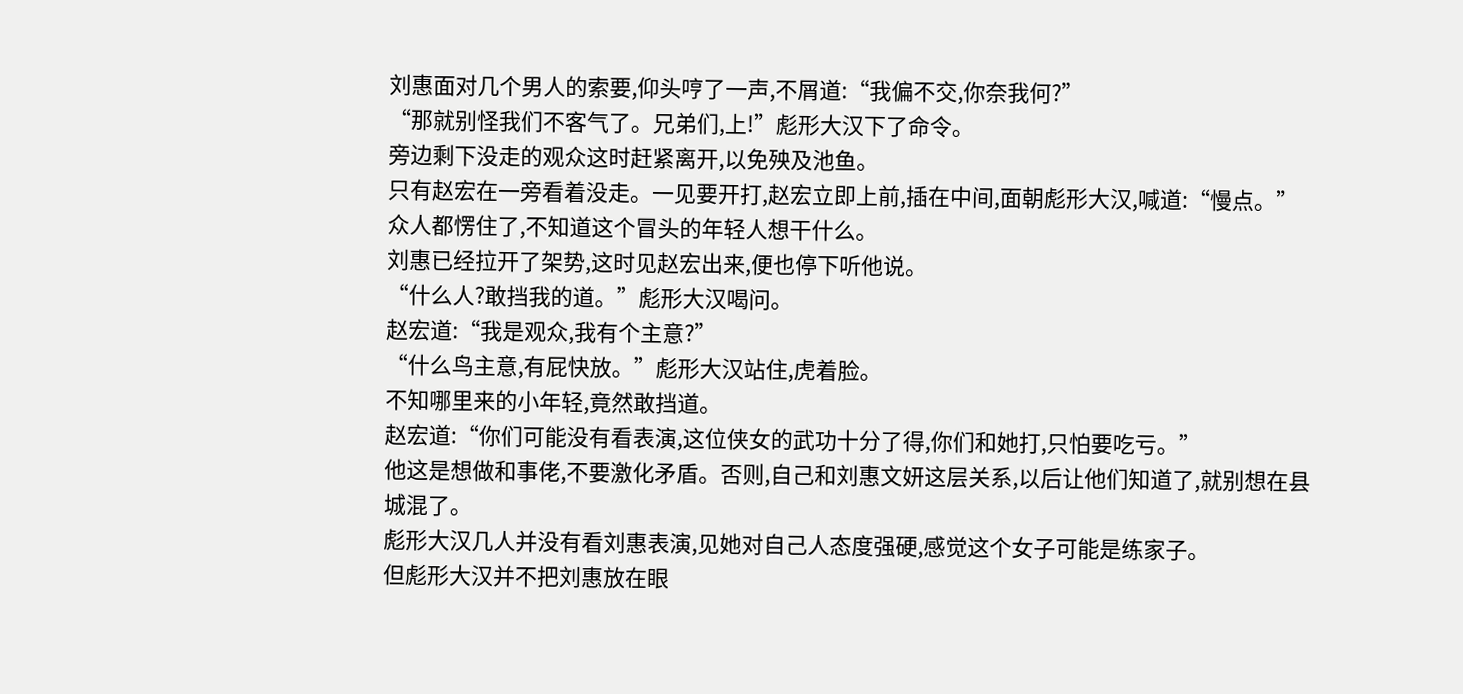刘惠面对几个男人的索要,仰头哼了一声,不屑道:“我偏不交,你奈我何?”
“那就别怪我们不客气了。兄弟们,上!”彪形大汉下了命令。
旁边剩下没走的观众这时赶紧离开,以免殃及池鱼。
只有赵宏在一旁看着没走。一见要开打,赵宏立即上前,插在中间,面朝彪形大汉,喊道:“慢点。”
众人都愣住了,不知道这个冒头的年轻人想干什么。
刘惠已经拉开了架势,这时见赵宏出来,便也停下听他说。
“什么人?敢挡我的道。”彪形大汉喝问。
赵宏道:“我是观众,我有个主意?”
“什么鸟主意,有屁快放。”彪形大汉站住,虎着脸。
不知哪里来的小年轻,竟然敢挡道。
赵宏道:“你们可能没有看表演,这位侠女的武功十分了得,你们和她打,只怕要吃亏。”
他这是想做和事佬,不要激化矛盾。否则,自己和刘惠文妍这层关系,以后让他们知道了,就别想在县城混了。
彪形大汉几人并没有看刘惠表演,见她对自己人态度强硬,感觉这个女子可能是练家子。
但彪形大汉并不把刘惠放在眼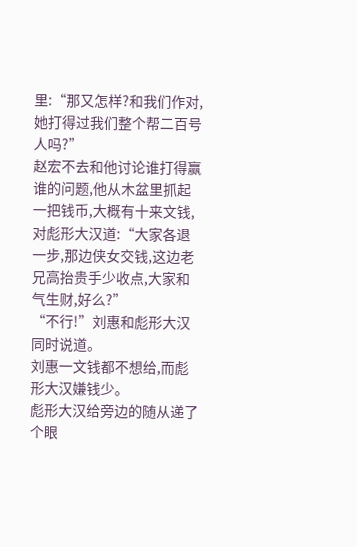里:“那又怎样?和我们作对,她打得过我们整个帮二百号人吗?”
赵宏不去和他讨论谁打得赢谁的问题,他从木盆里抓起一把钱币,大概有十来文钱,对彪形大汉道:“大家各退一步,那边侠女交钱,这边老兄高抬贵手少收点,大家和气生财,好么?”
“不行!”刘惠和彪形大汉同时说道。
刘惠一文钱都不想给,而彪形大汉嫌钱少。
彪形大汉给旁边的随从递了个眼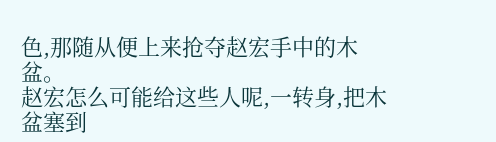色,那随从便上来抢夺赵宏手中的木盆。
赵宏怎么可能给这些人呢,一转身,把木盆塞到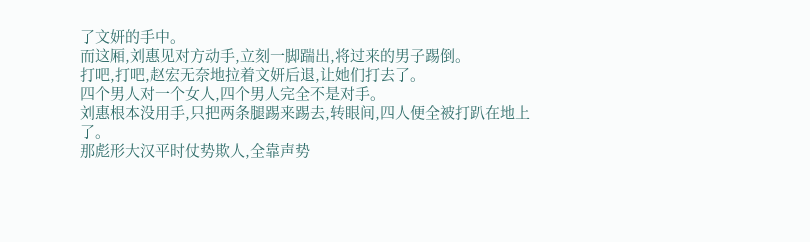了文妍的手中。
而这厢,刘惠见对方动手,立刻一脚踹出,将过来的男子踢倒。
打吧,打吧,赵宏无奈地拉着文妍后退,让她们打去了。
四个男人对一个女人,四个男人完全不是对手。
刘惠根本没用手,只把两条腿踢来踢去,转眼间,四人便全被打趴在地上了。
那彪形大汉平时仗势欺人,全靠声势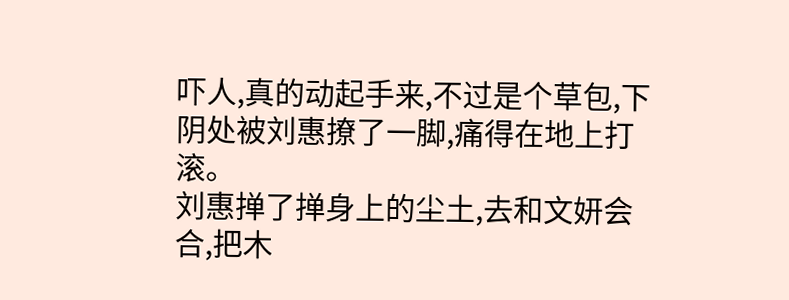吓人,真的动起手来,不过是个草包,下阴处被刘惠撩了一脚,痛得在地上打滚。
刘惠掸了掸身上的尘土,去和文妍会合,把木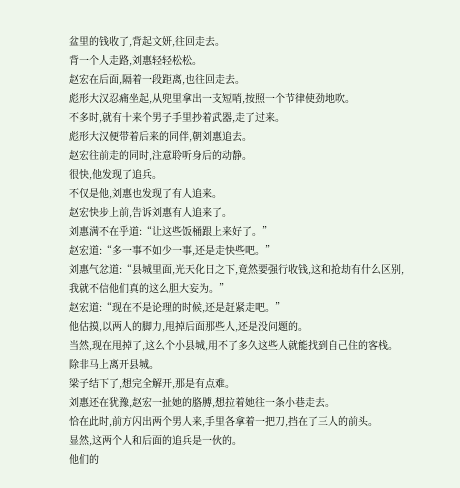盆里的钱收了,背起文妍,往回走去。
背一个人走路,刘惠轻轻松松。
赵宏在后面,隔着一段距离,也往回走去。
彪形大汉忍痛坐起,从兜里拿出一支短哨,按照一个节律使劲地吹。
不多时,就有十来个男子手里抄着武器,走了过来。
彪形大汉便带着后来的同伴,朝刘惠追去。
赵宏往前走的同时,注意聆听身后的动静。
很快,他发现了追兵。
不仅是他,刘惠也发现了有人追来。
赵宏快步上前,告诉刘惠有人追来了。
刘惠满不在乎道:“让这些饭桶跟上来好了。”
赵宏道:“多一事不如少一事,还是走快些吧。”
刘惠气忿道:“县城里面,光天化日之下,竟然要强行收钱,这和抢劫有什么区别,我就不信他们真的这么胆大妄为。”
赵宏道:“现在不是论理的时候,还是赶紧走吧。”
他估摸,以两人的脚力,甩掉后面那些人,还是没问题的。
当然,现在甩掉了,这么个小县城,用不了多久这些人就能找到自己住的客栈。除非马上离开县城。
梁子结下了,想完全解开,那是有点难。
刘惠还在犹豫,赵宏一扯她的胳膊,想拉着她往一条小巷走去。
恰在此时,前方闪出两个男人来,手里各拿着一把刀,挡在了三人的前头。
显然,这两个人和后面的追兵是一伙的。
他们的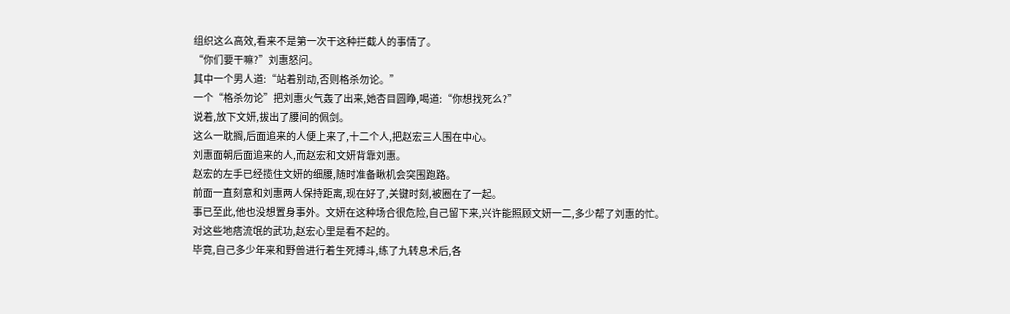组织这么高效,看来不是第一次干这种拦截人的事情了。
“你们要干嘛?”刘惠怒问。
其中一个男人道:“站着别动,否则格杀勿论。”
一个“格杀勿论”把刘惠火气轰了出来,她杏目圆睁,喝道:“你想找死么?”
说着,放下文妍,拔出了腰间的佩剑。
这么一耽搁,后面追来的人便上来了,十二个人,把赵宏三人围在中心。
刘惠面朝后面追来的人,而赵宏和文妍背靠刘惠。
赵宏的左手已经揽住文妍的细腰,随时准备瞅机会突围跑路。
前面一直刻意和刘惠两人保持距离,现在好了,关键时刻,被圈在了一起。
事已至此,他也没想置身事外。文妍在这种场合很危险,自己留下来,兴许能照顾文妍一二,多少帮了刘惠的忙。
对这些地痞流氓的武功,赵宏心里是看不起的。
毕竟,自己多少年来和野兽进行着生死搏斗,练了九转息术后,各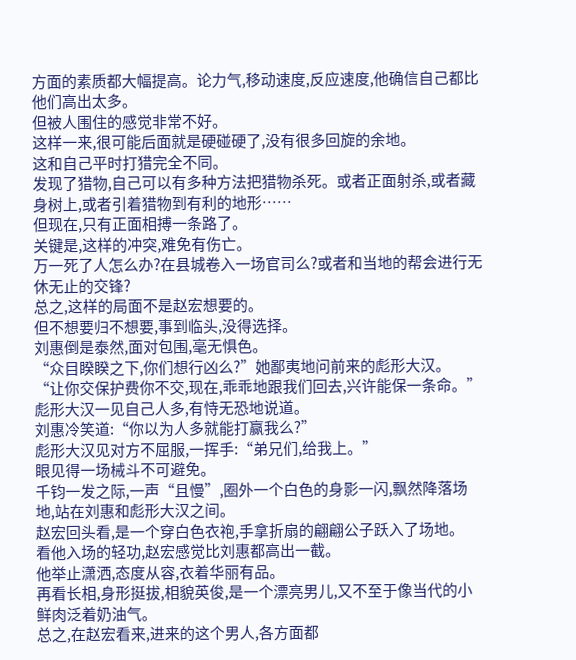方面的素质都大幅提高。论力气,移动速度,反应速度,他确信自己都比他们高出太多。
但被人围住的感觉非常不好。
这样一来,很可能后面就是硬碰硬了,没有很多回旋的余地。
这和自己平时打猎完全不同。
发现了猎物,自己可以有多种方法把猎物杀死。或者正面射杀,或者藏身树上,或者引着猎物到有利的地形……
但现在,只有正面相搏一条路了。
关键是,这样的冲突,难免有伤亡。
万一死了人怎么办?在县城卷入一场官司么?或者和当地的帮会进行无休无止的交锋?
总之,这样的局面不是赵宏想要的。
但不想要归不想要,事到临头,没得选择。
刘惠倒是泰然,面对包围,毫无惧色。
“众目睽睽之下,你们想行凶么?”她鄙夷地问前来的彪形大汉。
“让你交保护费你不交,现在,乖乖地跟我们回去,兴许能保一条命。”彪形大汉一见自己人多,有恃无恐地说道。
刘惠冷笑道:“你以为人多就能打赢我么?”
彪形大汉见对方不屈服,一挥手:“弟兄们,给我上。”
眼见得一场械斗不可避免。
千钧一发之际,一声“且慢”,圈外一个白色的身影一闪,飘然降落场地,站在刘惠和彪形大汉之间。
赵宏回头看,是一个穿白色衣袍,手拿折扇的翩翩公子跃入了场地。
看他入场的轻功,赵宏感觉比刘惠都高出一截。
他举止潇洒,态度从容,衣着华丽有品。
再看长相,身形挺拔,相貌英俊,是一个漂亮男儿,又不至于像当代的小鲜肉泛着奶油气。
总之,在赵宏看来,进来的这个男人,各方面都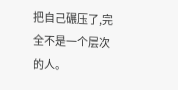把自己碾压了,完全不是一个层次的人。